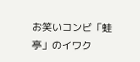お笑いコンビ「蛙亭」のイワク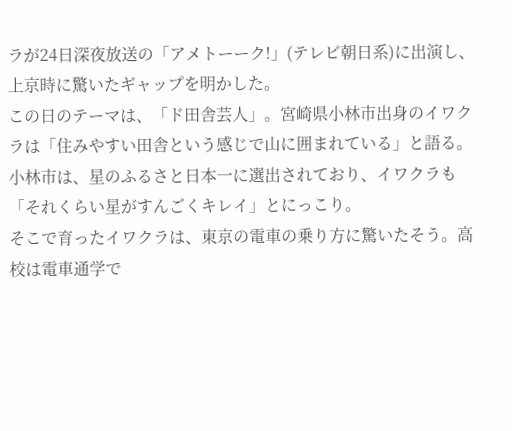ラが24日深夜放送の「アメトーーク!」(テレビ朝日系)に出演し、上京時に驚いたギャップを明かした。
この日のテーマは、「ド田舎芸人」。宮崎県小林市出身のイワクラは「住みやすい田舎という感じで山に囲まれている」と語る。小林市は、星のふるさと日本一に選出されており、イワクラも「それくらい星がすんごくキレイ」とにっこり。
そこで育ったイワクラは、東京の電車の乗り方に驚いたそう。高校は電車通学で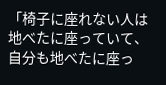「椅子に座れない人は地べたに座っていて、自分も地べたに座っ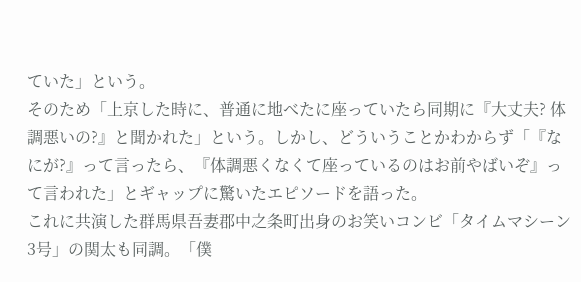ていた」という。
そのため「上京した時に、普通に地べたに座っていたら同期に『大丈夫? 体調悪いの?』と聞かれた」という。しかし、どういうことかわからず「『なにが?』って言ったら、『体調悪くなくて座っているのはお前やばいぞ』って言われた」とギャップに驚いたエピソードを語った。
これに共演した群馬県吾妻郡中之条町出身のお笑いコンビ「タイムマシーン3号」の関太も同調。「僕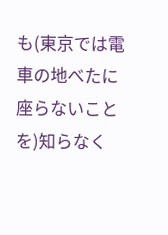も(東京では電車の地べたに座らないことを)知らなく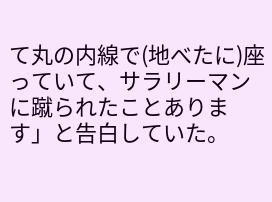て丸の内線で(地べたに)座っていて、サラリーマンに蹴られたことあります」と告白していた。